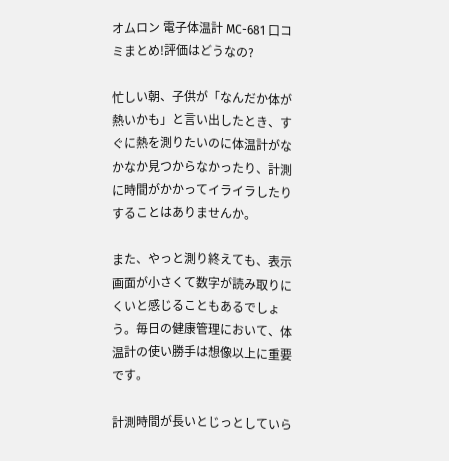オムロン 電子体温計 MC-681 口コミまとめ!評価はどうなの?

忙しい朝、子供が「なんだか体が熱いかも」と言い出したとき、すぐに熱を測りたいのに体温計がなかなか見つからなかったり、計測に時間がかかってイライラしたりすることはありませんか。

また、やっと測り終えても、表示画面が小さくて数字が読み取りにくいと感じることもあるでしょう。毎日の健康管理において、体温計の使い勝手は想像以上に重要です。

計測時間が長いとじっとしていら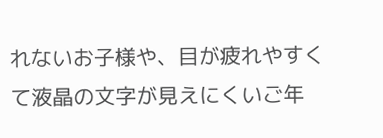れないお子様や、目が疲れやすくて液晶の文字が見えにくいご年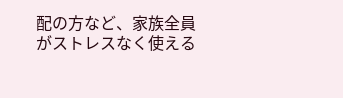配の方など、家族全員がストレスなく使える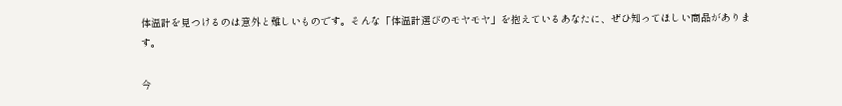体温計を見つけるのは意外と難しいものです。そんな「体温計選びのモヤモヤ」を抱えているあなたに、ぜひ知ってほしい商品があります。

今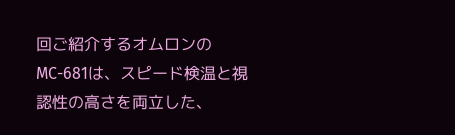回ご紹介するオムロンのMC-681は、スピード検温と視認性の高さを両立した、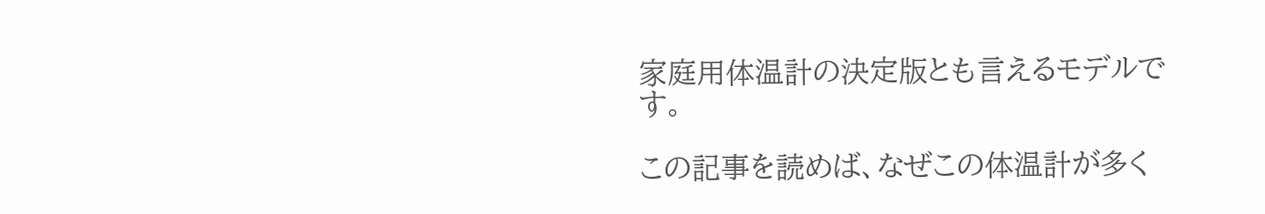家庭用体温計の決定版とも言えるモデルです。

この記事を読めば、なぜこの体温計が多く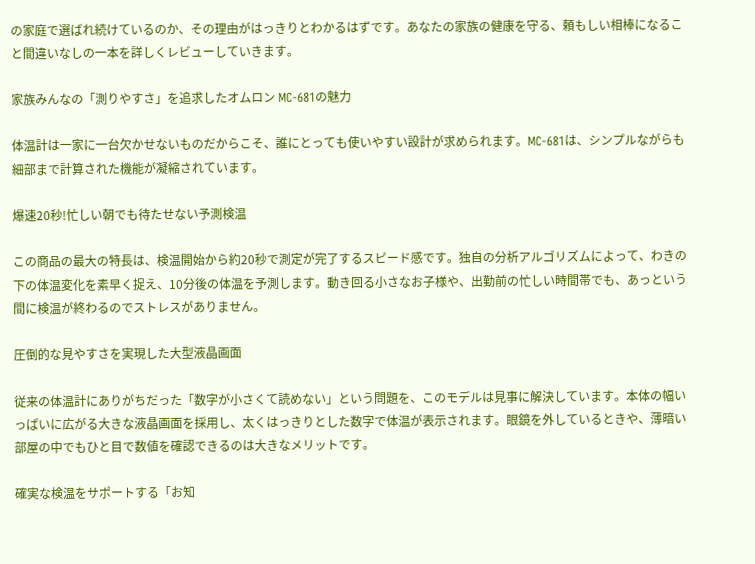の家庭で選ばれ続けているのか、その理由がはっきりとわかるはずです。あなたの家族の健康を守る、頼もしい相棒になること間違いなしの一本を詳しくレビューしていきます。

家族みんなの「測りやすさ」を追求したオムロン MC-681の魅力

体温計は一家に一台欠かせないものだからこそ、誰にとっても使いやすい設計が求められます。MC-681は、シンプルながらも細部まで計算された機能が凝縮されています。

爆速20秒!忙しい朝でも待たせない予測検温

この商品の最大の特長は、検温開始から約20秒で測定が完了するスピード感です。独自の分析アルゴリズムによって、わきの下の体温変化を素早く捉え、10分後の体温を予測します。動き回る小さなお子様や、出勤前の忙しい時間帯でも、あっという間に検温が終わるのでストレスがありません。

圧倒的な見やすさを実現した大型液晶画面

従来の体温計にありがちだった「数字が小さくて読めない」という問題を、このモデルは見事に解決しています。本体の幅いっぱいに広がる大きな液晶画面を採用し、太くはっきりとした数字で体温が表示されます。眼鏡を外しているときや、薄暗い部屋の中でもひと目で数値を確認できるのは大きなメリットです。

確実な検温をサポートする「お知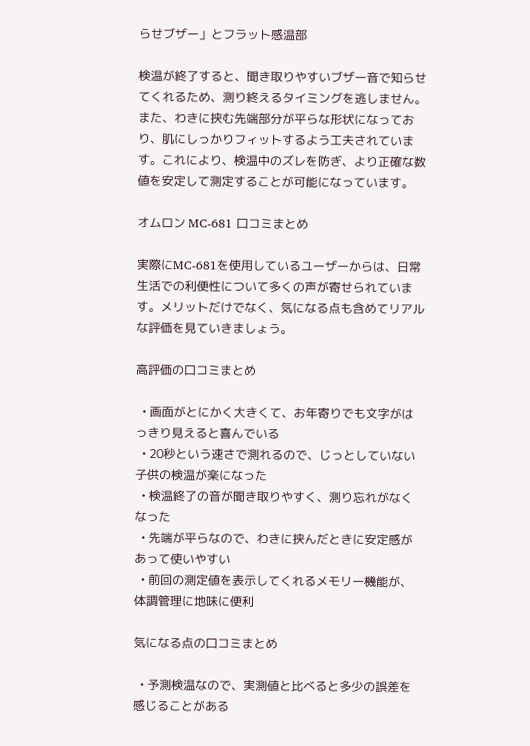らせブザー」とフラット感温部

検温が終了すると、聞き取りやすいブザー音で知らせてくれるため、測り終えるタイミングを逃しません。また、わきに挟む先端部分が平らな形状になっており、肌にしっかりフィットするよう工夫されています。これにより、検温中のズレを防ぎ、より正確な数値を安定して測定することが可能になっています。

オムロン MC-681 口コミまとめ

実際にMC-681を使用しているユーザーからは、日常生活での利便性について多くの声が寄せられています。メリットだけでなく、気になる点も含めてリアルな評価を見ていきましょう。

高評価の口コミまとめ

  • 画面がとにかく大きくて、お年寄りでも文字がはっきり見えると喜んでいる
  • 20秒という速さで測れるので、じっとしていない子供の検温が楽になった
  • 検温終了の音が聞き取りやすく、測り忘れがなくなった
  • 先端が平らなので、わきに挟んだときに安定感があって使いやすい
  • 前回の測定値を表示してくれるメモリー機能が、体調管理に地味に便利

気になる点の口コミまとめ

  • 予測検温なので、実測値と比べると多少の誤差を感じることがある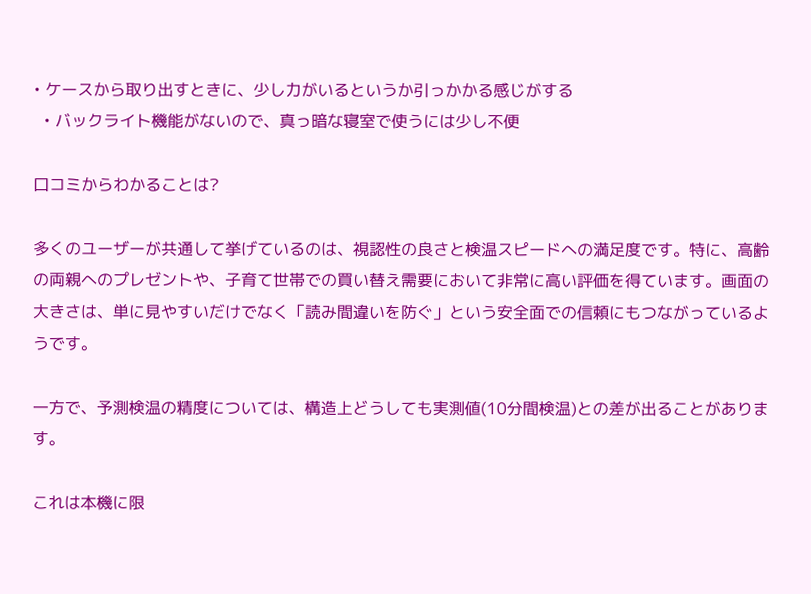• ケースから取り出すときに、少し力がいるというか引っかかる感じがする
  • バックライト機能がないので、真っ暗な寝室で使うには少し不便

口コミからわかることは?

多くのユーザーが共通して挙げているのは、視認性の良さと検温スピードへの満足度です。特に、高齢の両親へのプレゼントや、子育て世帯での買い替え需要において非常に高い評価を得ています。画面の大きさは、単に見やすいだけでなく「読み間違いを防ぐ」という安全面での信頼にもつながっているようです。

一方で、予測検温の精度については、構造上どうしても実測値(10分間検温)との差が出ることがあります。

これは本機に限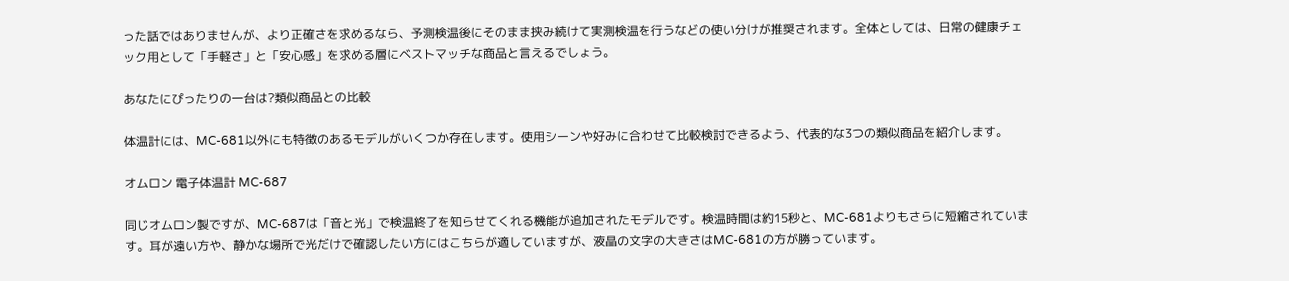った話ではありませんが、より正確さを求めるなら、予測検温後にそのまま挟み続けて実測検温を行うなどの使い分けが推奨されます。全体としては、日常の健康チェック用として「手軽さ」と「安心感」を求める層にベストマッチな商品と言えるでしょう。

あなたにぴったりの一台は?類似商品との比較

体温計には、MC-681以外にも特徴のあるモデルがいくつか存在します。使用シーンや好みに合わせて比較検討できるよう、代表的な3つの類似商品を紹介します。

オムロン 電子体温計 MC-687

同じオムロン製ですが、MC-687は「音と光」で検温終了を知らせてくれる機能が追加されたモデルです。検温時間は約15秒と、MC-681よりもさらに短縮されています。耳が遠い方や、静かな場所で光だけで確認したい方にはこちらが適していますが、液晶の文字の大きさはMC-681の方が勝っています。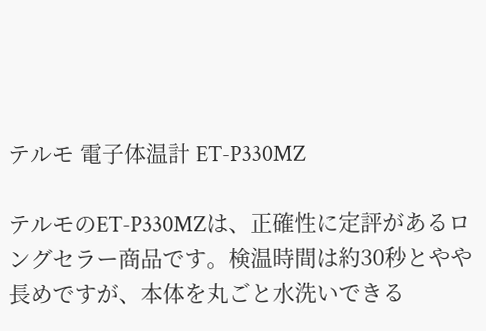テルモ 電子体温計 ET-P330MZ

テルモのET-P330MZは、正確性に定評があるロングセラー商品です。検温時間は約30秒とやや長めですが、本体を丸ごと水洗いできる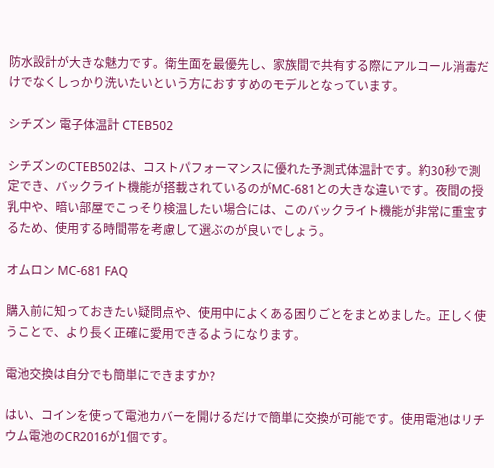防水設計が大きな魅力です。衛生面を最優先し、家族間で共有する際にアルコール消毒だけでなくしっかり洗いたいという方におすすめのモデルとなっています。

シチズン 電子体温計 CTEB502

シチズンのCTEB502は、コストパフォーマンスに優れた予測式体温計です。約30秒で測定でき、バックライト機能が搭載されているのがMC-681との大きな違いです。夜間の授乳中や、暗い部屋でこっそり検温したい場合には、このバックライト機能が非常に重宝するため、使用する時間帯を考慮して選ぶのが良いでしょう。

オムロン MC-681 FAQ

購入前に知っておきたい疑問点や、使用中によくある困りごとをまとめました。正しく使うことで、より長く正確に愛用できるようになります。

電池交換は自分でも簡単にできますか?

はい、コインを使って電池カバーを開けるだけで簡単に交換が可能です。使用電池はリチウム電池のCR2016が1個です。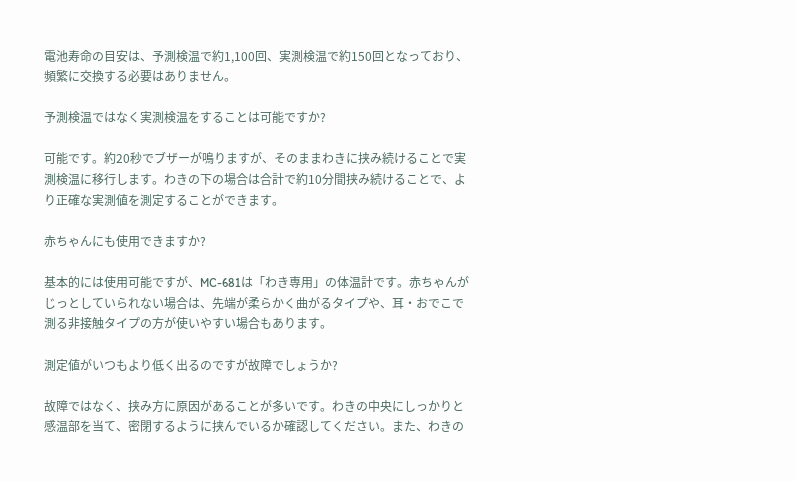電池寿命の目安は、予測検温で約1,100回、実測検温で約150回となっており、頻繁に交換する必要はありません。

予測検温ではなく実測検温をすることは可能ですか?

可能です。約20秒でブザーが鳴りますが、そのままわきに挟み続けることで実測検温に移行します。わきの下の場合は合計で約10分間挟み続けることで、より正確な実測値を測定することができます。

赤ちゃんにも使用できますか?

基本的には使用可能ですが、MC-681は「わき専用」の体温計です。赤ちゃんがじっとしていられない場合は、先端が柔らかく曲がるタイプや、耳・おでこで測る非接触タイプの方が使いやすい場合もあります。

測定値がいつもより低く出るのですが故障でしょうか?

故障ではなく、挟み方に原因があることが多いです。わきの中央にしっかりと感温部を当て、密閉するように挟んでいるか確認してください。また、わきの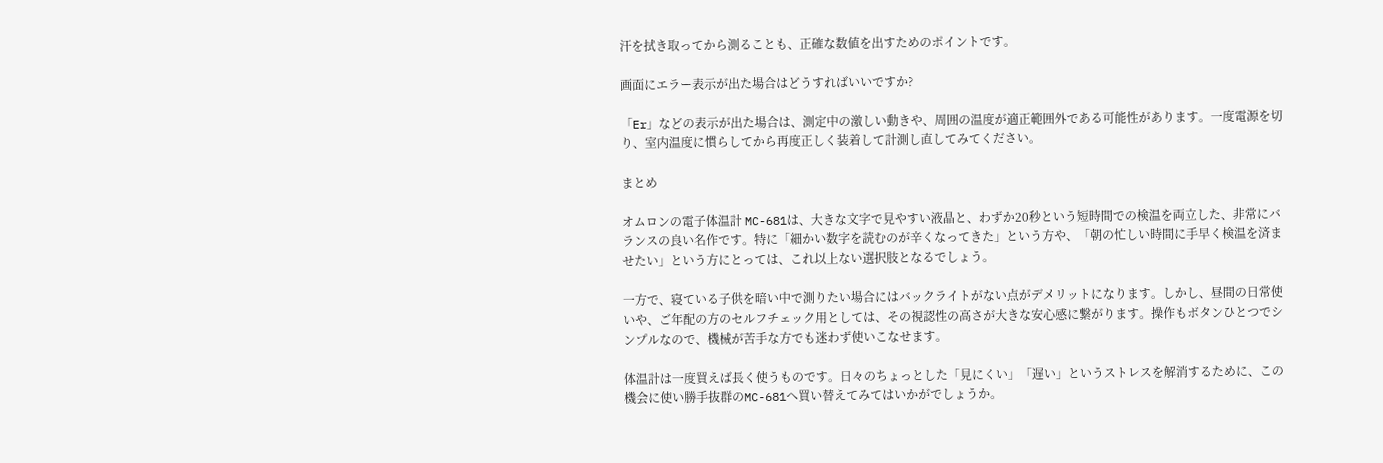汗を拭き取ってから測ることも、正確な数値を出すためのポイントです。

画面にエラー表示が出た場合はどうすればいいですか?

「Er」などの表示が出た場合は、測定中の激しい動きや、周囲の温度が適正範囲外である可能性があります。一度電源を切り、室内温度に慣らしてから再度正しく装着して計測し直してみてください。

まとめ

オムロンの電子体温計 MC-681は、大きな文字で見やすい液晶と、わずか20秒という短時間での検温を両立した、非常にバランスの良い名作です。特に「細かい数字を読むのが辛くなってきた」という方や、「朝の忙しい時間に手早く検温を済ませたい」という方にとっては、これ以上ない選択肢となるでしょう。

一方で、寝ている子供を暗い中で測りたい場合にはバックライトがない点がデメリットになります。しかし、昼間の日常使いや、ご年配の方のセルフチェック用としては、その視認性の高さが大きな安心感に繋がります。操作もボタンひとつでシンプルなので、機械が苦手な方でも迷わず使いこなせます。

体温計は一度買えば長く使うものです。日々のちょっとした「見にくい」「遅い」というストレスを解消するために、この機会に使い勝手抜群のMC-681へ買い替えてみてはいかがでしょうか。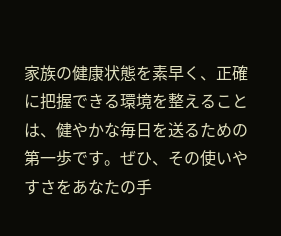家族の健康状態を素早く、正確に把握できる環境を整えることは、健やかな毎日を送るための第一歩です。ぜひ、その使いやすさをあなたの手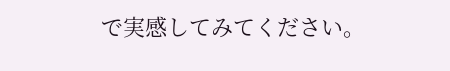で実感してみてください。